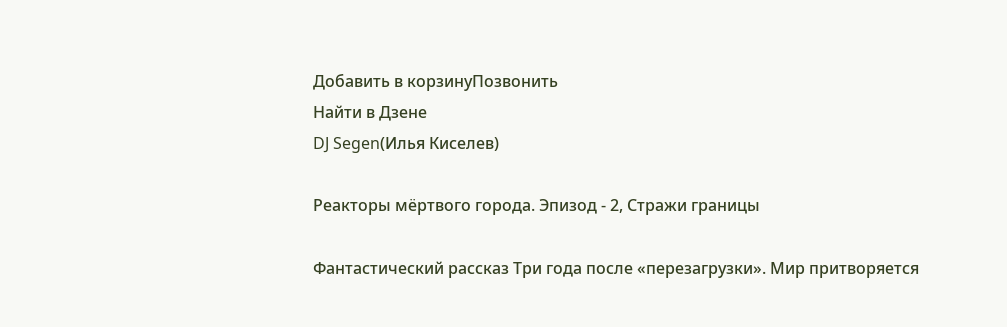Добавить в корзинуПозвонить
Найти в Дзене
DJ Segen(Илья Киселев)

Реакторы мёртвого города. Эпизод - 2, Стражи границы

Фантастический рассказ Три года после «перезагрузки». Мир притворяется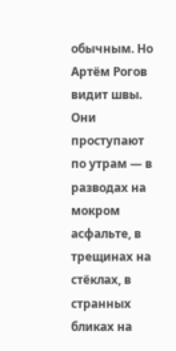обычным. Но Артём Рогов видит швы. Они проступают по утрам — в разводах на мокром асфальте, в трещинах на стёклах, в странных бликах на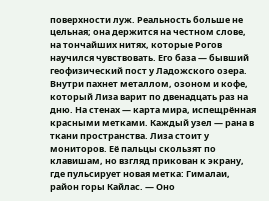поверхности луж. Реальность больше не цельная; она держится на честном слове, на тончайших нитях, которые Рогов научился чувствовать. Его база — бывший геофизический пост у Ладожского озера. Внутри пахнет металлом, озоном и кофе, который Лиза варит по двенадцать раз на дню. На стенах — карта мира, испещрённая красными метками. Каждый узел — рана в ткани пространства. Лиза стоит у мониторов. Её пальцы скользят по клавишам, но взгляд прикован к экрану, где пульсирует новая метка: Гималаи, район горы Кайлас. — Оно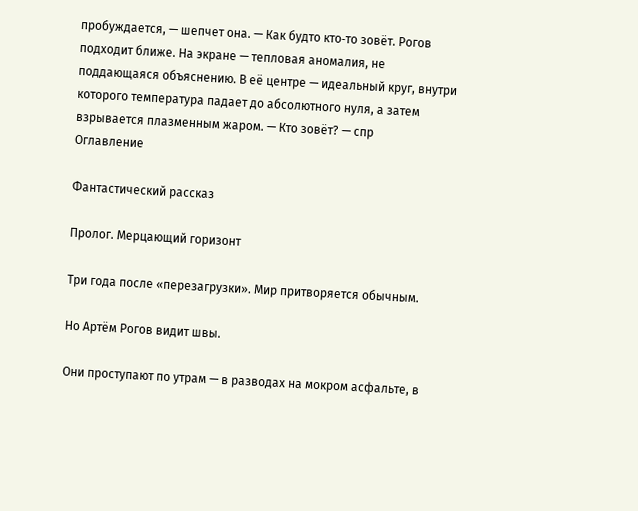пробуждается, — шепчет она. — Как будто кто‑то зовёт. Рогов подходит ближе. На экране — тепловая аномалия, не поддающаяся объяснению. В её центре — идеальный круг, внутри которого температура падает до абсолютного нуля, а затем взрывается плазменным жаром. — Кто зовёт? — спр
Оглавление

Фантастический рассказ

Пролог. Мерцающий горизонт

Три года после «перезагрузки». Мир притворяется обычным.

Но Артём Рогов видит швы.

Они проступают по утрам — в разводах на мокром асфальте, в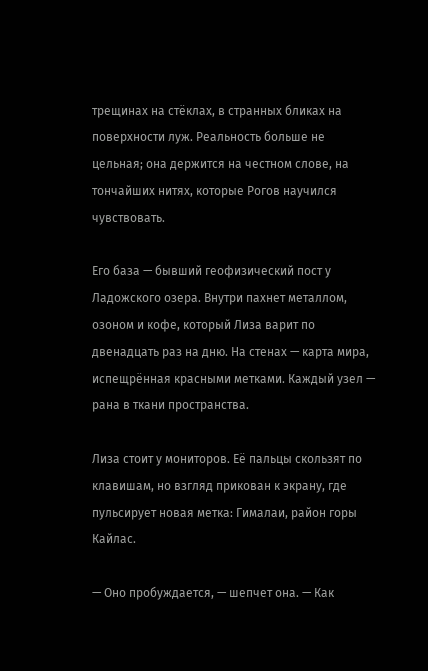трещинах на стёклах, в странных бликах на поверхности луж. Реальность больше не цельная; она держится на честном слове, на тончайших нитях, которые Рогов научился чувствовать.

Его база — бывший геофизический пост у Ладожского озера. Внутри пахнет металлом, озоном и кофе, который Лиза варит по двенадцать раз на дню. На стенах — карта мира, испещрённая красными метками. Каждый узел — рана в ткани пространства.

Лиза стоит у мониторов. Её пальцы скользят по клавишам, но взгляд прикован к экрану, где пульсирует новая метка: Гималаи, район горы Кайлас.

— Оно пробуждается, — шепчет она. — Как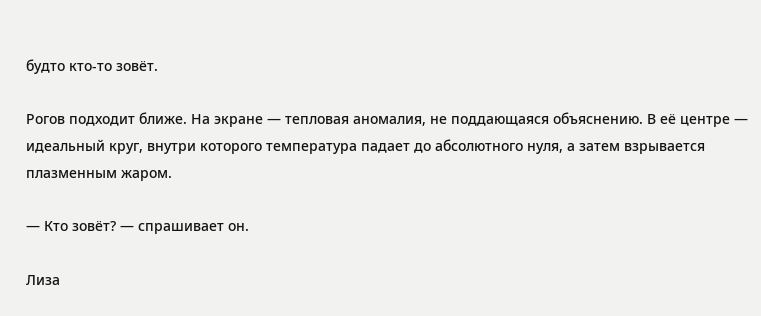будто кто‑то зовёт.

Рогов подходит ближе. На экране — тепловая аномалия, не поддающаяся объяснению. В её центре — идеальный круг, внутри которого температура падает до абсолютного нуля, а затем взрывается плазменным жаром.

— Кто зовёт? — спрашивает он.

Лиза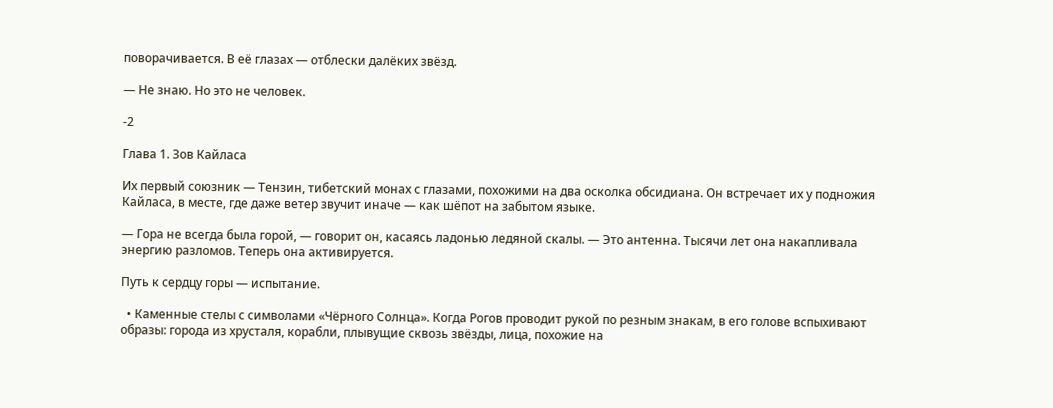поворачивается. В её глазах — отблески далёких звёзд.

— Не знаю. Но это не человек.

-2

Глава 1. Зов Кайласа

Их первый союзник — Тензин, тибетский монах с глазами, похожими на два осколка обсидиана. Он встречает их у подножия Кайласа, в месте, где даже ветер звучит иначе — как шёпот на забытом языке.

— Гора не всегда была горой, — говорит он, касаясь ладонью ледяной скалы. — Это антенна. Тысячи лет она накапливала энергию разломов. Теперь она активируется.

Путь к сердцу горы — испытание.

  • Каменные стелы с символами «Чёрного Солнца». Когда Рогов проводит рукой по резным знакам, в его голове вспыхивают образы: города из хрусталя, корабли, плывущие сквозь звёзды, лица, похожие на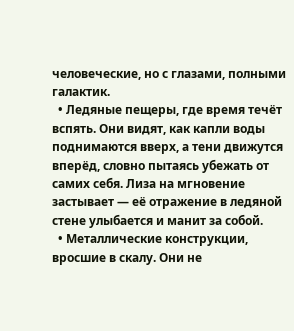человеческие, но с глазами, полными галактик.
  • Ледяные пещеры, где время течёт вспять. Они видят, как капли воды поднимаются вверх, а тени движутся вперёд, словно пытаясь убежать от самих себя. Лиза на мгновение застывает — её отражение в ледяной стене улыбается и манит за собой.
  • Металлические конструкции, вросшие в скалу. Они не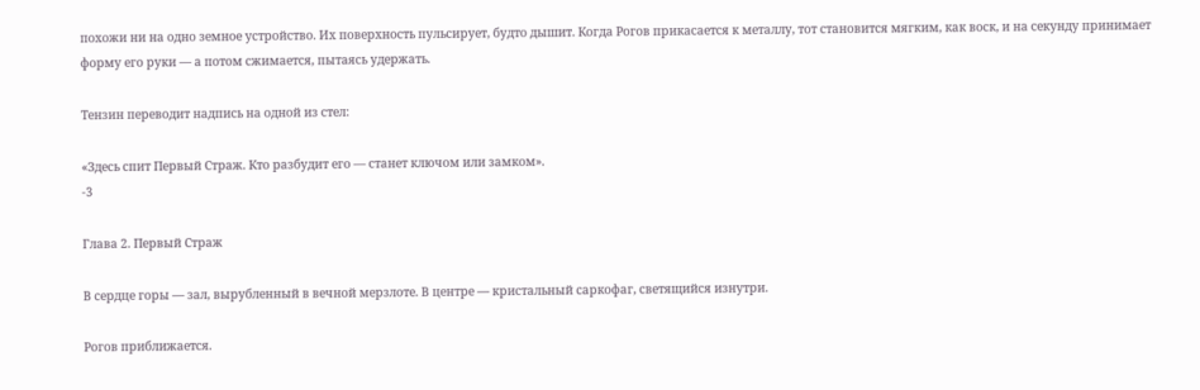похожи ни на одно земное устройство. Их поверхность пульсирует, будто дышит. Когда Рогов прикасается к металлу, тот становится мягким, как воск, и на секунду принимает форму его руки — а потом сжимается, пытаясь удержать.

Тензин переводит надпись на одной из стел:

«Здесь спит Первый Страж. Кто разбудит его — станет ключом или замком».
-3

Глава 2. Первый Страж

В сердце горы — зал, вырубленный в вечной мерзлоте. В центре — кристальный саркофаг, светящийся изнутри.

Рогов приближается.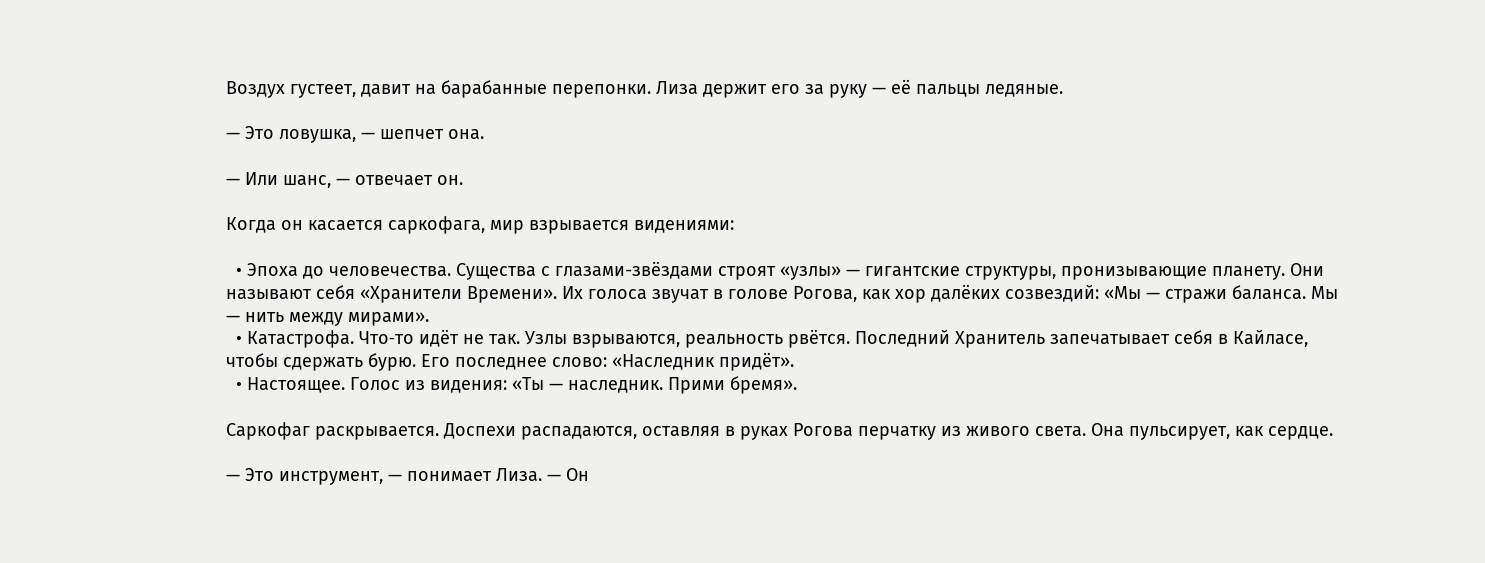Воздух густеет, давит на барабанные перепонки. Лиза держит его за руку — её пальцы ледяные.

— Это ловушка, — шепчет она.

— Или шанс, — отвечает он.

Когда он касается саркофага, мир взрывается видениями:

  • Эпоха до человечества. Существа с глазами-звёздами строят «узлы» — гигантские структуры, пронизывающие планету. Они называют себя «Хранители Времени». Их голоса звучат в голове Рогова, как хор далёких созвездий: «Мы — стражи баланса. Мы — нить между мирами».
  • Катастрофа. Что‑то идёт не так. Узлы взрываются, реальность рвётся. Последний Хранитель запечатывает себя в Кайласе, чтобы сдержать бурю. Его последнее слово: «Наследник придёт».
  • Настоящее. Голос из видения: «Ты — наследник. Прими бремя».

Саркофаг раскрывается. Доспехи распадаются, оставляя в руках Рогова перчатку из живого света. Она пульсирует, как сердце.

— Это инструмент, — понимает Лиза. — Он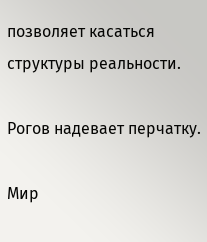позволяет касаться структуры реальности.

Рогов надевает перчатку.

Мир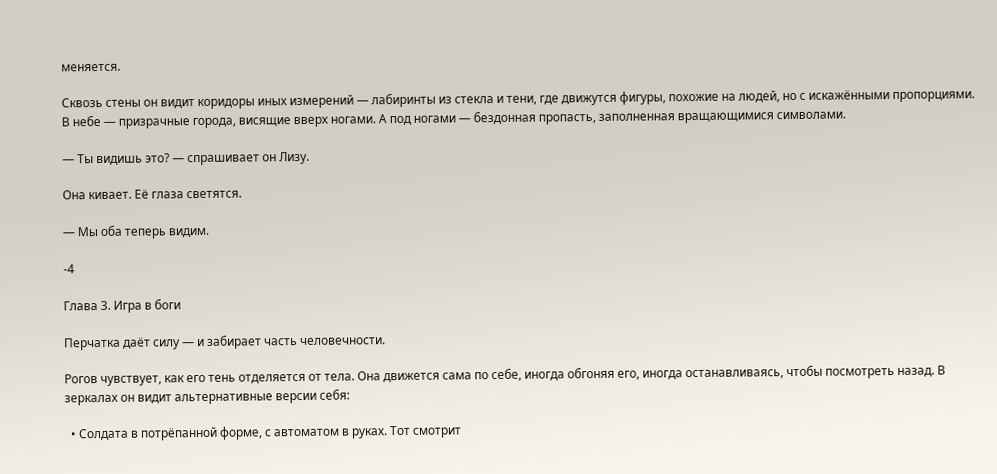меняется.

Сквозь стены он видит коридоры иных измерений — лабиринты из стекла и тени, где движутся фигуры, похожие на людей, но с искажёнными пропорциями. В небе — призрачные города, висящие вверх ногами. А под ногами — бездонная пропасть, заполненная вращающимися символами.

— Ты видишь это? — спрашивает он Лизу.

Она кивает. Её глаза светятся.

— Мы оба теперь видим.

-4

Глава 3. Игра в боги

Перчатка даёт силу — и забирает часть человечности.

Рогов чувствует, как его тень отделяется от тела. Она движется сама по себе, иногда обгоняя его, иногда останавливаясь, чтобы посмотреть назад. В зеркалах он видит альтернативные версии себя:

  • Солдата в потрёпанной форме, с автоматом в руках. Тот смотрит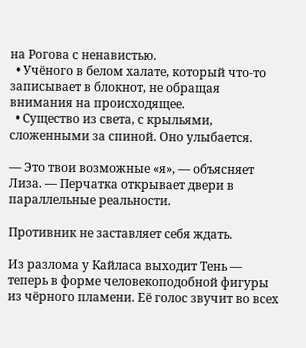на Рогова с ненавистью.
  • Учёного в белом халате, который что‑то записывает в блокнот, не обращая внимания на происходящее.
  • Существо из света, с крыльями, сложенными за спиной. Оно улыбается.

— Это твои возможные «я», — объясняет Лиза. — Перчатка открывает двери в параллельные реальности.

Противник не заставляет себя ждать.

Из разлома у Кайласа выходит Тень — теперь в форме человекоподобной фигуры из чёрного пламени. Её голос звучит во всех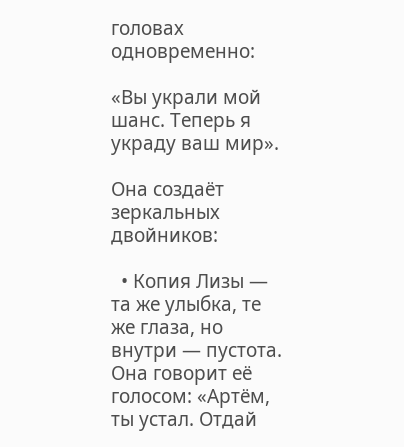головах одновременно:

«Вы украли мой шанс. Теперь я украду ваш мир».

Она создаёт зеркальных двойников:

  • Копия Лизы — та же улыбка, те же глаза, но внутри — пустота. Она говорит её голосом: «Артём, ты устал. Отдай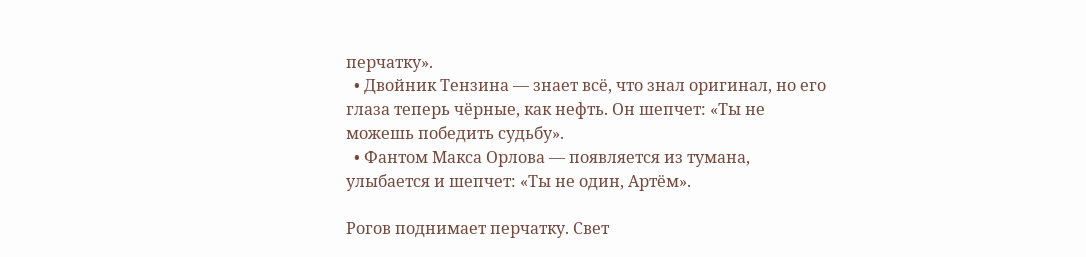перчатку».
  • Двойник Тензина — знает всё, что знал оригинал, но его глаза теперь чёрные, как нефть. Он шепчет: «Ты не можешь победить судьбу».
  • Фантом Макса Орлова — появляется из тумана, улыбается и шепчет: «Ты не один, Артём».

Рогов поднимает перчатку. Свет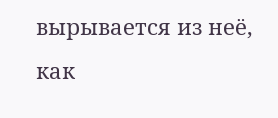вырывается из неё, как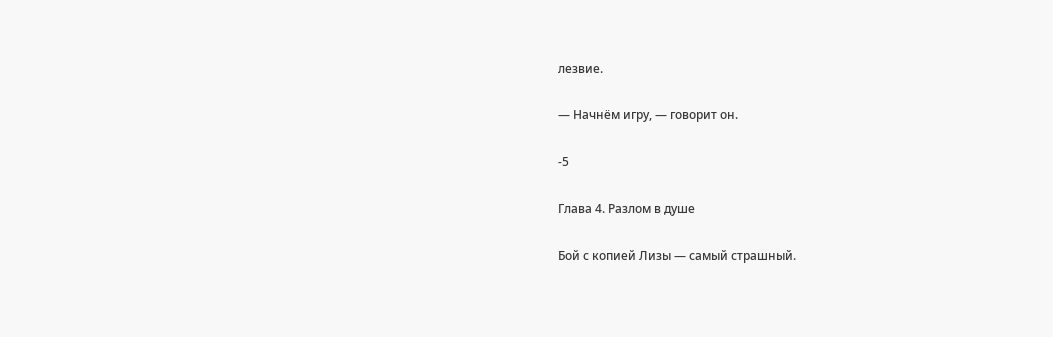лезвие.

— Начнём игру, — говорит он.

-5

Глава 4. Разлом в душе

Бой с копией Лизы — самый страшный.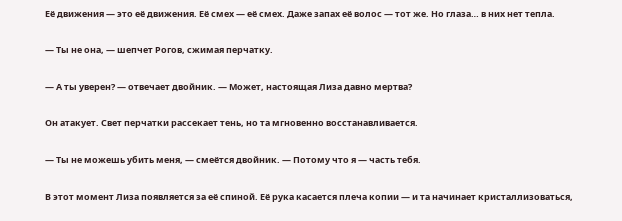Её движения — это её движения. Её смех — её смех. Даже запах её волос — тот же. Но глаза… в них нет тепла.

— Ты не она, — шепчет Рогов, сжимая перчатку.

— А ты уверен? — отвечает двойник. — Может, настоящая Лиза давно мертва?

Он атакует. Свет перчатки рассекает тень, но та мгновенно восстанавливается.

— Ты не можешь убить меня, — смеётся двойник. — Потому что я — часть тебя.

В этот момент Лиза появляется за её спиной. Её рука касается плеча копии — и та начинает кристаллизоваться,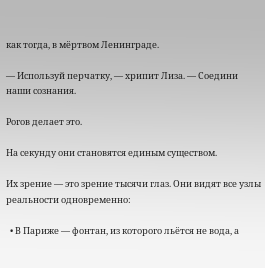как тогда, в мёртвом Ленинграде.

— Используй перчатку, — хрипит Лиза. — Соедини наши сознания.

Рогов делает это.

На секунду они становятся единым существом.

Их зрение — это зрение тысячи глаз. Они видят все узлы реальности одновременно:

  • В Париже — фонтан, из которого льётся не вода, а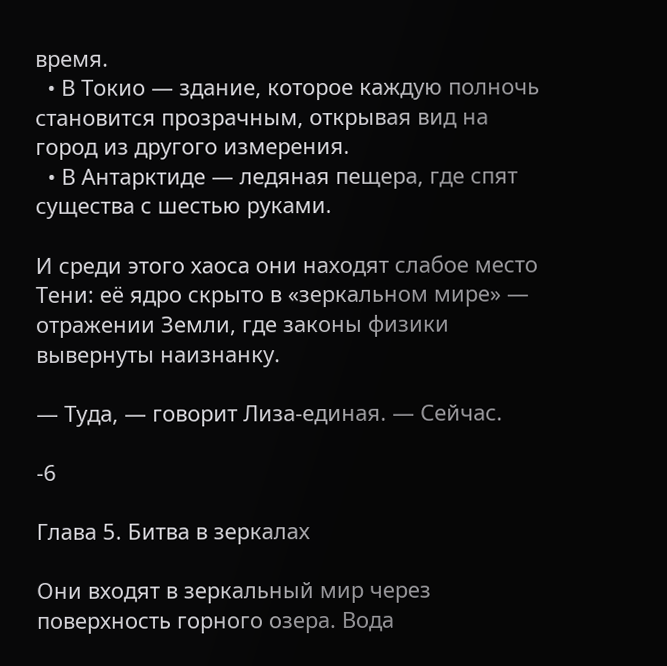время.
  • В Токио — здание, которое каждую полночь становится прозрачным, открывая вид на город из другого измерения.
  • В Антарктиде — ледяная пещера, где спят существа с шестью руками.

И среди этого хаоса они находят слабое место Тени: её ядро скрыто в «зеркальном мире» — отражении Земли, где законы физики вывернуты наизнанку.

— Туда, — говорит Лиза-единая. — Сейчас.

-6

Глава 5. Битва в зеркалах

Они входят в зеркальный мир через поверхность горного озера. Вода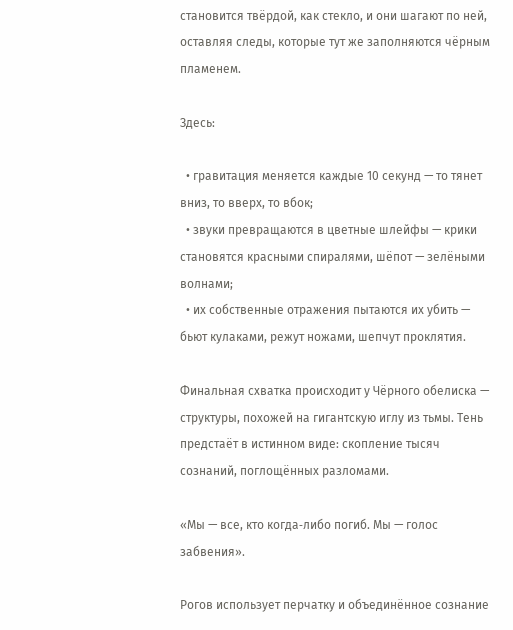становится твёрдой, как стекло, и они шагают по ней, оставляя следы, которые тут же заполняются чёрным пламенем.

Здесь:

  • гравитация меняется каждые 10 секунд — то тянет вниз, то вверх, то вбок;
  • звуки превращаются в цветные шлейфы — крики становятся красными спиралями, шёпот — зелёными волнами;
  • их собственные отражения пытаются их убить — бьют кулаками, режут ножами, шепчут проклятия.

Финальная схватка происходит у Чёрного обелиска — структуры, похожей на гигантскую иглу из тьмы. Тень предстаёт в истинном виде: скопление тысяч сознаний, поглощённых разломами.

«Мы — все, кто когда‑либо погиб. Мы — голос забвения».

Рогов использует перчатку и объединённое сознание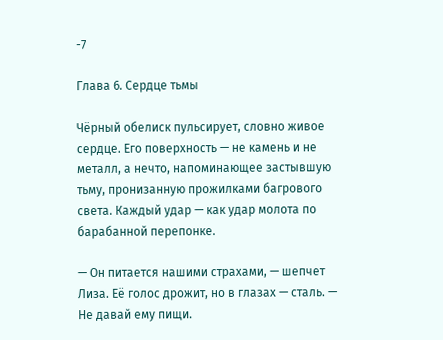-7

Глава 6. Сердце тьмы

Чёрный обелиск пульсирует, словно живое сердце. Его поверхность — не камень и не металл, а нечто, напоминающее застывшую тьму, пронизанную прожилками багрового света. Каждый удар — как удар молота по барабанной перепонке.

— Он питается нашими страхами, — шепчет Лиза. Её голос дрожит, но в глазах — сталь. — Не давай ему пищи.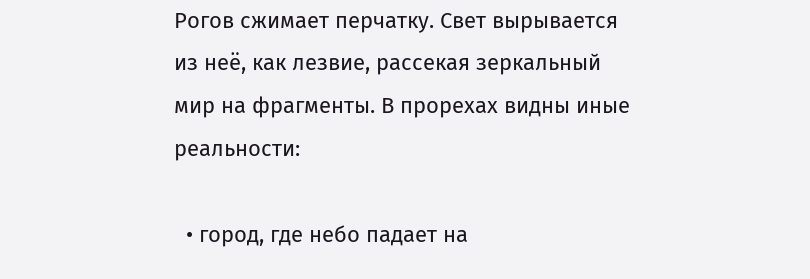Рогов сжимает перчатку. Свет вырывается из неё, как лезвие, рассекая зеркальный мир на фрагменты. В прорехах видны иные реальности:

  • город, где небо падает на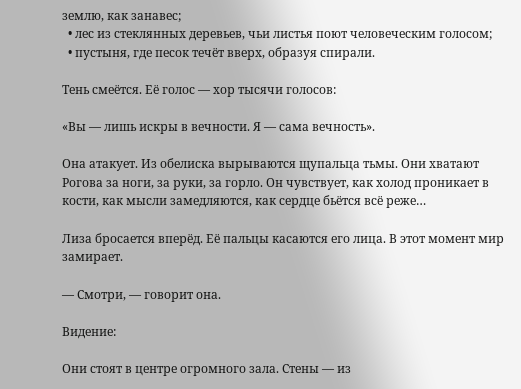землю, как занавес;
  • лес из стеклянных деревьев, чьи листья поют человеческим голосом;
  • пустыня, где песок течёт вверх, образуя спирали.

Тень смеётся. Её голос — хор тысячи голосов:

«Вы — лишь искры в вечности. Я — сама вечность».

Она атакует. Из обелиска вырываются щупальца тьмы. Они хватают Рогова за ноги, за руки, за горло. Он чувствует, как холод проникает в кости, как мысли замедляются, как сердце бьётся всё реже…

Лиза бросается вперёд. Её пальцы касаются его лица. В этот момент мир замирает.

— Смотри, — говорит она.

Видение:

Они стоят в центре огромного зала. Стены — из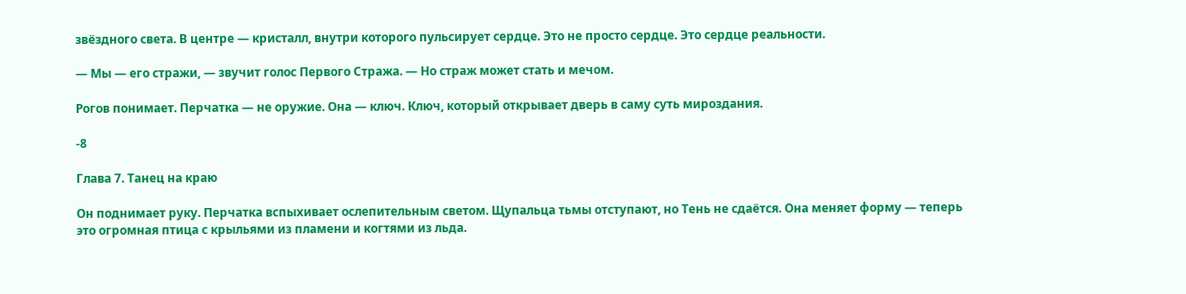звёздного света. В центре — кристалл, внутри которого пульсирует сердце. Это не просто сердце. Это сердце реальности.

— Мы — его стражи, — звучит голос Первого Стража. — Но страж может стать и мечом.

Рогов понимает. Перчатка — не оружие. Она — ключ. Ключ, который открывает дверь в саму суть мироздания.

-8

Глава 7. Танец на краю

Он поднимает руку. Перчатка вспыхивает ослепительным светом. Щупальца тьмы отступают, но Тень не сдаётся. Она меняет форму — теперь это огромная птица с крыльями из пламени и когтями из льда.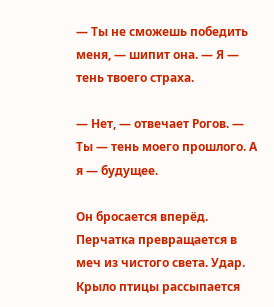— Ты не сможешь победить меня, — шипит она. — Я — тень твоего страха.

— Нет, — отвечает Рогов. — Ты — тень моего прошлого. А я — будущее.

Он бросается вперёд. Перчатка превращается в меч из чистого света. Удар. Крыло птицы рассыпается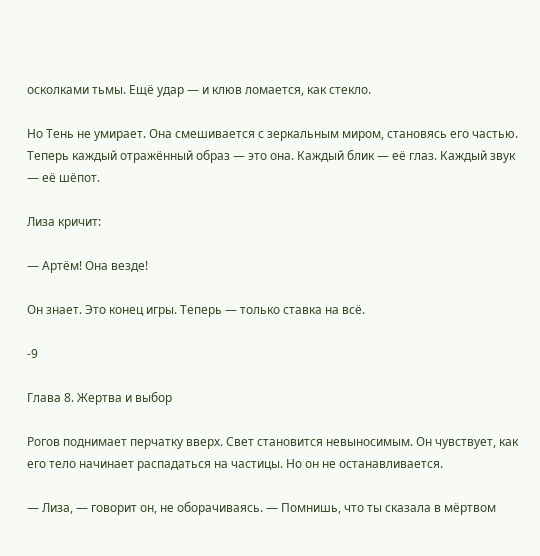осколками тьмы. Ещё удар — и клюв ломается, как стекло.

Но Тень не умирает. Она смешивается с зеркальным миром, становясь его частью. Теперь каждый отражённый образ — это она. Каждый блик — её глаз. Каждый звук — её шёпот.

Лиза кричит:

— Артём! Она везде!

Он знает. Это конец игры. Теперь — только ставка на всё.

-9

Глава 8. Жертва и выбор

Рогов поднимает перчатку вверх. Свет становится невыносимым. Он чувствует, как его тело начинает распадаться на частицы. Но он не останавливается.

— Лиза, — говорит он, не оборачиваясь. — Помнишь, что ты сказала в мёртвом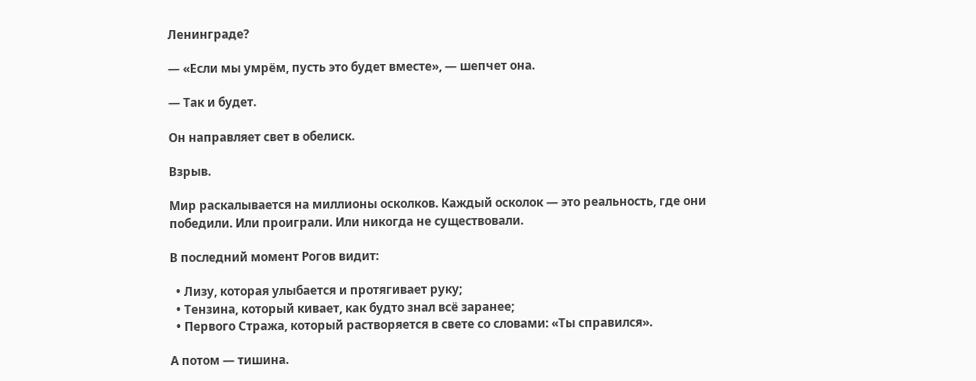Ленинграде?

— «Если мы умрём, пусть это будет вместе», — шепчет она.

— Так и будет.

Он направляет свет в обелиск.

Взрыв.

Мир раскалывается на миллионы осколков. Каждый осколок — это реальность, где они победили. Или проиграли. Или никогда не существовали.

В последний момент Рогов видит:

  • Лизу, которая улыбается и протягивает руку;
  • Тензина, который кивает, как будто знал всё заранее;
  • Первого Стража, который растворяется в свете со словами: «Ты справился».

А потом — тишина.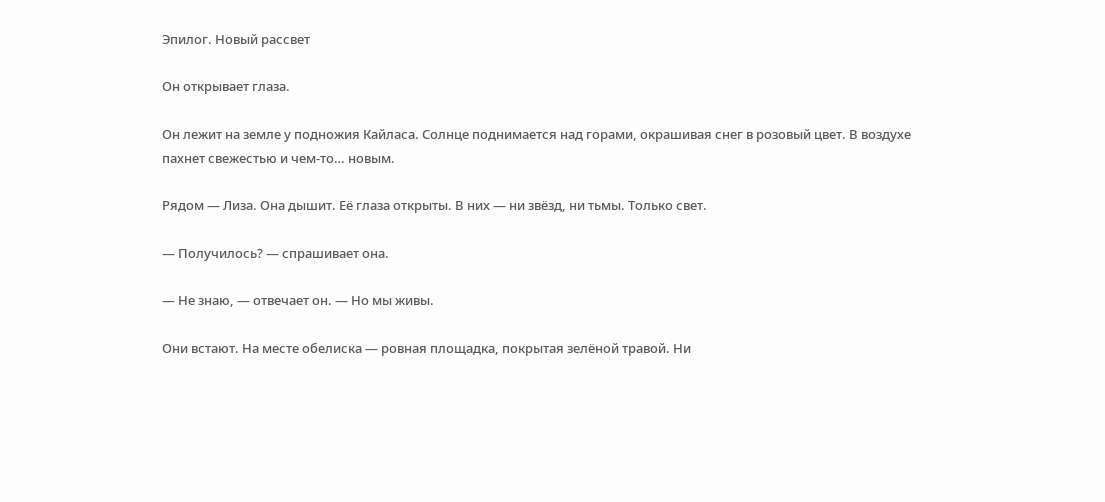Эпилог. Новый рассвет

Он открывает глаза.

Он лежит на земле у подножия Кайласа. Солнце поднимается над горами, окрашивая снег в розовый цвет. В воздухе пахнет свежестью и чем‑то… новым.

Рядом — Лиза. Она дышит. Её глаза открыты. В них — ни звёзд, ни тьмы. Только свет.

— Получилось? — спрашивает она.

— Не знаю, — отвечает он. — Но мы живы.

Они встают. На месте обелиска — ровная площадка, покрытая зелёной травой. Ни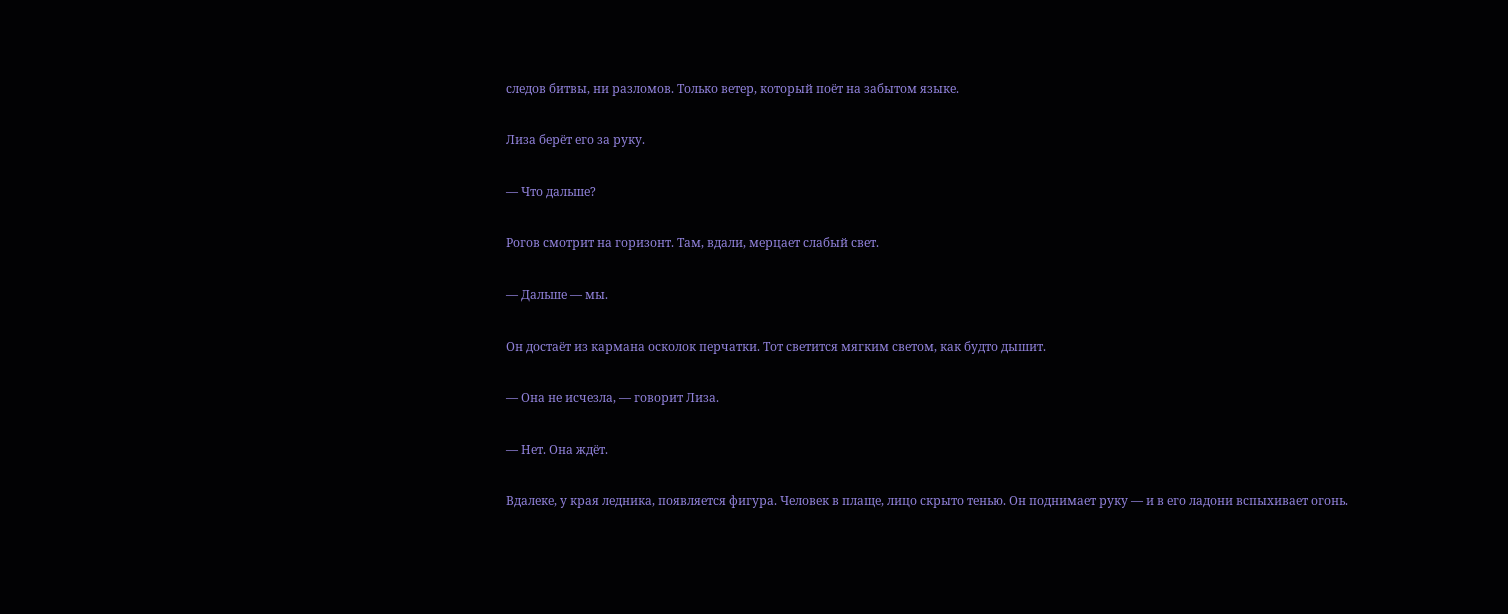следов битвы, ни разломов. Только ветер, который поёт на забытом языке.

Лиза берёт его за руку.

— Что дальше?

Рогов смотрит на горизонт. Там, вдали, мерцает слабый свет.

— Дальше — мы.

Он достаёт из кармана осколок перчатки. Тот светится мягким светом, как будто дышит.

— Она не исчезла, — говорит Лиза.

— Нет. Она ждёт.

Вдалеке, у края ледника, появляется фигура. Человек в плаще, лицо скрыто тенью. Он поднимает руку — и в его ладони вспыхивает огонь.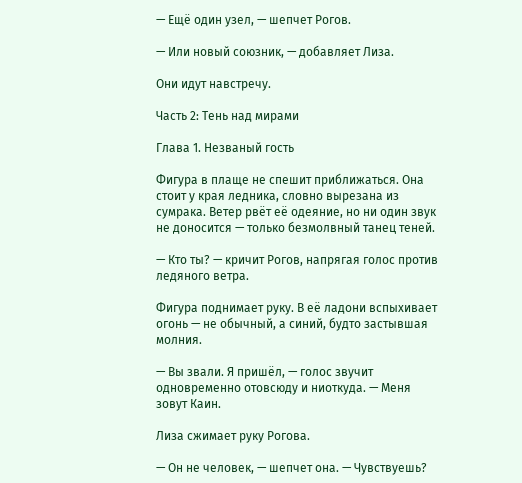— Ещё один узел, — шепчет Рогов.

— Или новый союзник, — добавляет Лиза.

Они идут навстречу.

Часть 2: Тень над мирами

Глава 1. Незваный гость

Фигура в плаще не спешит приближаться. Она стоит у края ледника, словно вырезана из сумрака. Ветер рвёт её одеяние, но ни один звук не доносится — только безмолвный танец теней.

— Кто ты? — кричит Рогов, напрягая голос против ледяного ветра.

Фигура поднимает руку. В её ладони вспыхивает огонь — не обычный, а синий, будто застывшая молния.

— Вы звали. Я пришёл, — голос звучит одновременно отовсюду и ниоткуда. — Меня зовут Каин.

Лиза сжимает руку Рогова.

— Он не человек, — шепчет она. — Чувствуешь?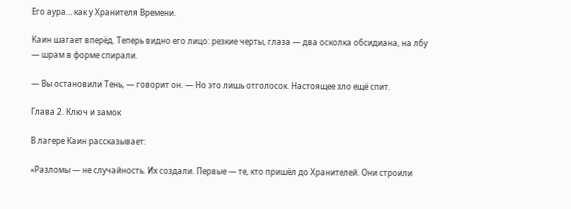Его аура… как у Хранителя Времени.

Каин шагает вперёд. Теперь видно его лицо: резкие черты, глаза — два осколка обсидиана, на лбу — шрам в форме спирали.

— Вы остановили Тень, — говорит он. — Но это лишь отголосок. Настоящее зло ещё спит.

Глава 2. Ключ и замок

В лагере Каин рассказывает:

«Разломы — не случайность. Их создали. Первые — те, кто пришёл до Хранителей. Они строили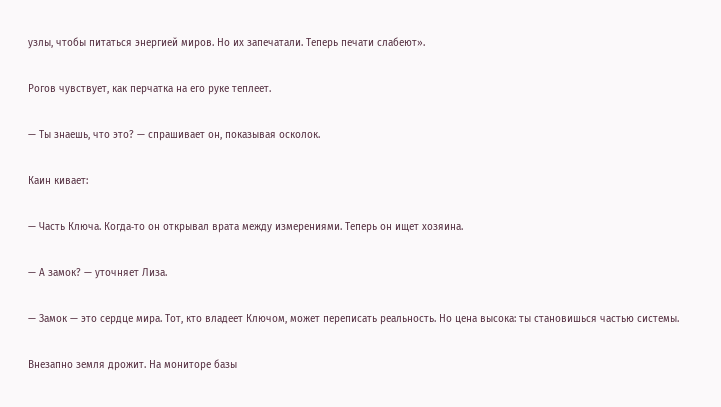узлы, чтобы питаться энергией миров. Но их запечатали. Теперь печати слабеют».

Рогов чувствует, как перчатка на его руке теплеет.

— Ты знаешь, что это? — спрашивает он, показывая осколок.

Каин кивает:

— Часть Ключа. Когда‑то он открывал врата между измерениями. Теперь он ищет хозяина.

— А замок? — уточняет Лиза.

— Замок — это сердце мира. Тот, кто владеет Ключом, может переписать реальность. Но цена высока: ты становишься частью системы.

Внезапно земля дрожит. На мониторе базы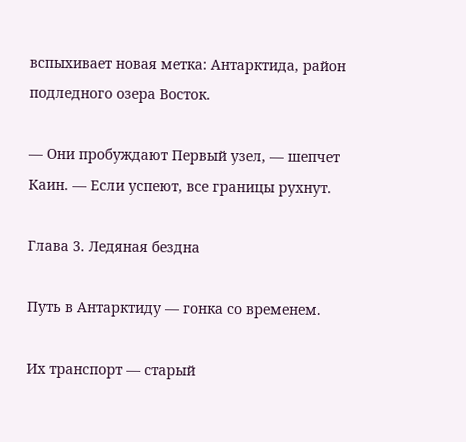вспыхивает новая метка: Антарктида, район подледного озера Восток.

— Они пробуждают Первый узел, — шепчет Каин. — Если успеют, все границы рухнут.

Глава 3. Ледяная бездна

Путь в Антарктиду — гонка со временем.

Их транспорт — старый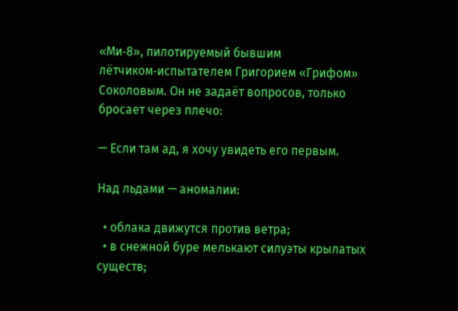«Ми‑8», пилотируемый бывшим лётчиком‑испытателем Григорием «Грифом» Соколовым. Он не задаёт вопросов, только бросает через плечо:

— Если там ад, я хочу увидеть его первым.

Над льдами — аномалии:

  • облака движутся против ветра;
  • в снежной буре мелькают силуэты крылатых существ;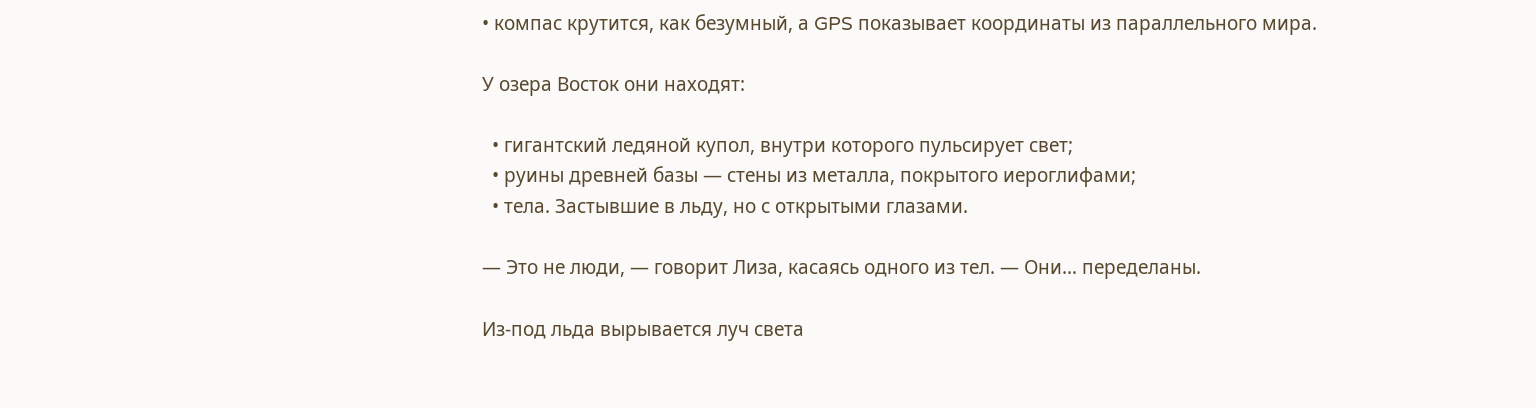• компас крутится, как безумный, а GPS показывает координаты из параллельного мира.

У озера Восток они находят:

  • гигантский ледяной купол, внутри которого пульсирует свет;
  • руины древней базы — стены из металла, покрытого иероглифами;
  • тела. Застывшие в льду, но с открытыми глазами.

— Это не люди, — говорит Лиза, касаясь одного из тел. — Они… переделаны.

Из‑под льда вырывается луч света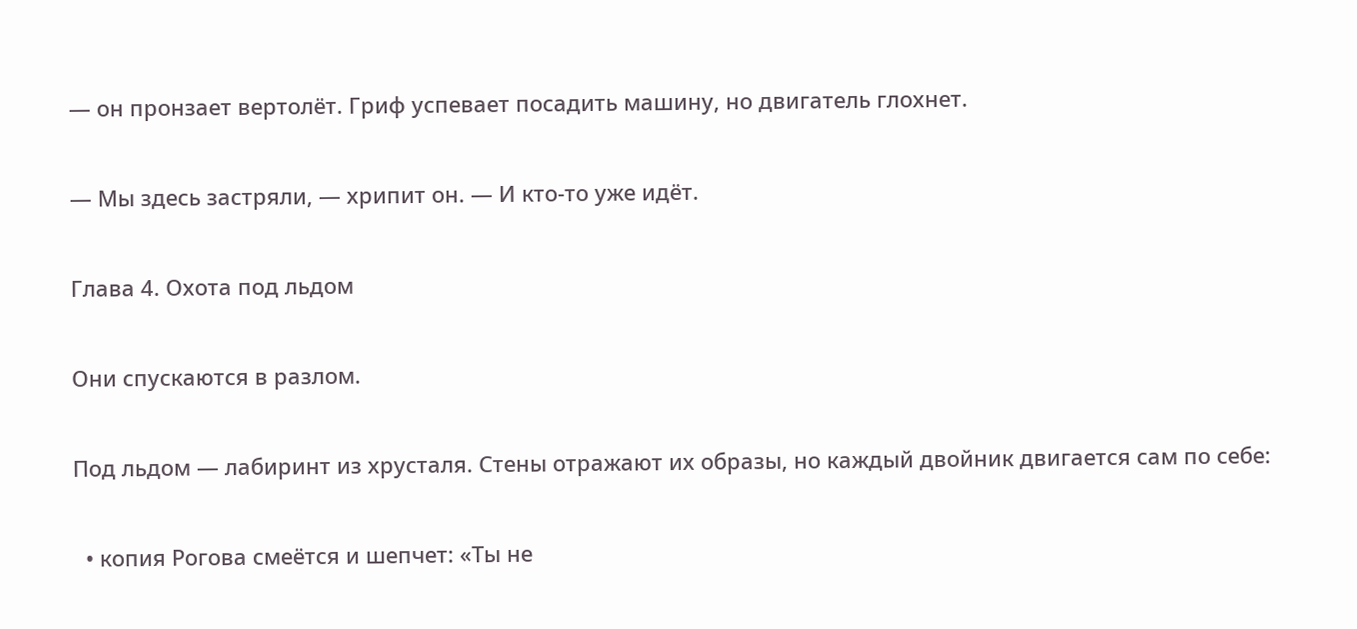— он пронзает вертолёт. Гриф успевает посадить машину, но двигатель глохнет.

— Мы здесь застряли, — хрипит он. — И кто‑то уже идёт.

Глава 4. Охота под льдом

Они спускаются в разлом.

Под льдом — лабиринт из хрусталя. Стены отражают их образы, но каждый двойник двигается сам по себе:

  • копия Рогова смеётся и шепчет: «Ты не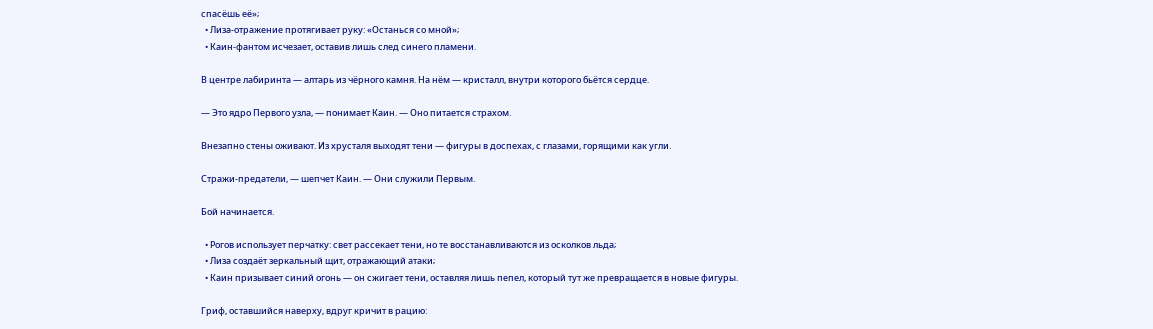спасёшь её»;
  • Лиза‑отражение протягивает руку: «Останься со мной»;
  • Каин‑фантом исчезает, оставив лишь след синего пламени.

В центре лабиринта — алтарь из чёрного камня. На нём — кристалл, внутри которого бьётся сердце.

— Это ядро Первого узла, — понимает Каин. — Оно питается страхом.

Внезапно стены оживают. Из хрусталя выходят тени — фигуры в доспехах, с глазами, горящими как угли.

Стражи‑предатели, — шепчет Каин. — Они служили Первым.

Бой начинается.

  • Рогов использует перчатку: свет рассекает тени, но те восстанавливаются из осколков льда;
  • Лиза создаёт зеркальный щит, отражающий атаки;
  • Каин призывает синий огонь — он сжигает тени, оставляя лишь пепел, который тут же превращается в новые фигуры.

Гриф, оставшийся наверху, вдруг кричит в рацию: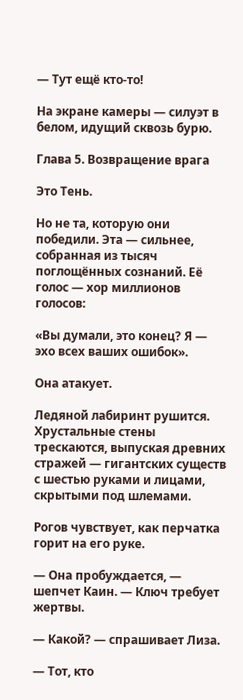— Тут ещё кто‑то!

На экране камеры — силуэт в белом, идущий сквозь бурю.

Глава 5. Возвращение врага

Это Тень.

Но не та, которую они победили. Эта — сильнее, собранная из тысяч поглощённых сознаний. Её голос — хор миллионов голосов:

«Вы думали, это конец? Я — эхо всех ваших ошибок».

Она атакует.

Ледяной лабиринт рушится. Хрустальные стены трескаются, выпуская древних стражей — гигантских существ с шестью руками и лицами, скрытыми под шлемами.

Рогов чувствует, как перчатка горит на его руке.

— Она пробуждается, — шепчет Каин. — Ключ требует жертвы.

— Какой? — спрашивает Лиза.

— Тот, кто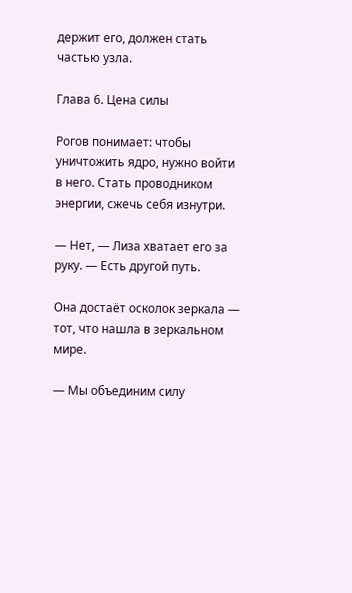держит его, должен стать частью узла.

Глава 6. Цена силы

Рогов понимает: чтобы уничтожить ядро, нужно войти в него. Стать проводником энергии, сжечь себя изнутри.

— Нет, — Лиза хватает его за руку. — Есть другой путь.

Она достаёт осколок зеркала — тот, что нашла в зеркальном мире.

— Мы объединим силу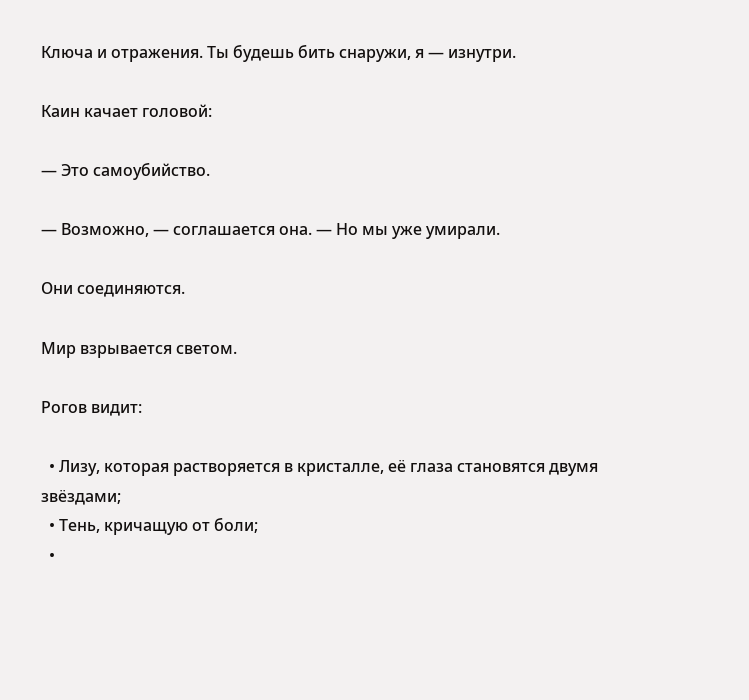Ключа и отражения. Ты будешь бить снаружи, я — изнутри.

Каин качает головой:

— Это самоубийство.

— Возможно, — соглашается она. — Но мы уже умирали.

Они соединяются.

Мир взрывается светом.

Рогов видит:

  • Лизу, которая растворяется в кристалле, её глаза становятся двумя звёздами;
  • Тень, кричащую от боли;
  •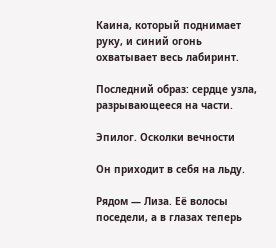Каина, который поднимает руку, и синий огонь охватывает весь лабиринт.

Последний образ: сердце узла, разрывающееся на части.

Эпилог. Осколки вечности

Он приходит в себя на льду.

Рядом — Лиза. Её волосы поседели, а в глазах теперь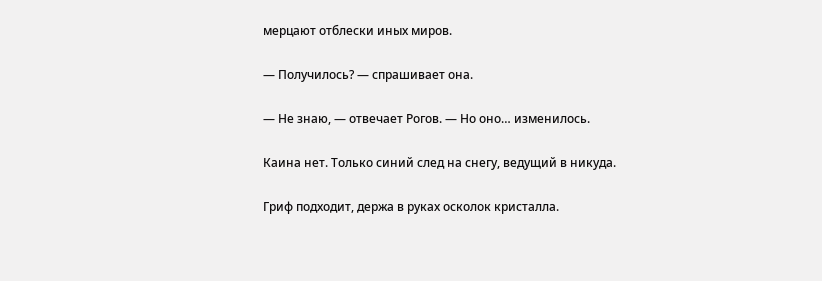мерцают отблески иных миров.

— Получилось? — спрашивает она.

— Не знаю, — отвечает Рогов. — Но оно… изменилось.

Каина нет. Только синий след на снегу, ведущий в никуда.

Гриф подходит, держа в руках осколок кристалла.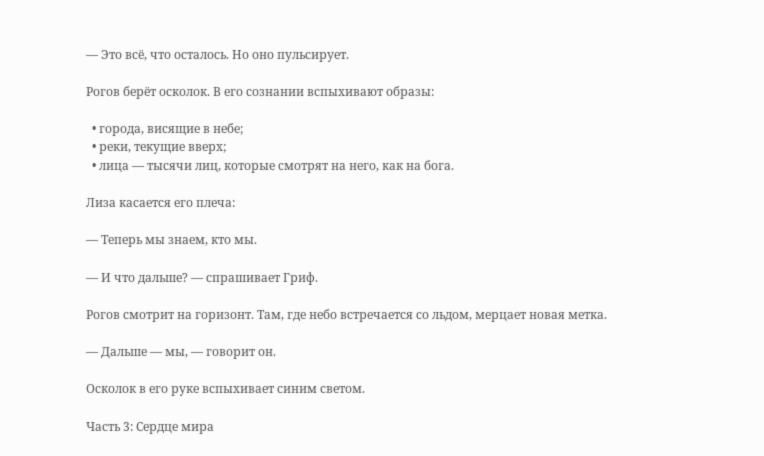— Это всё, что осталось. Но оно пульсирует.

Рогов берёт осколок. В его сознании вспыхивают образы:

  • города, висящие в небе;
  • реки, текущие вверх;
  • лица — тысячи лиц, которые смотрят на него, как на бога.

Лиза касается его плеча:

— Теперь мы знаем, кто мы.

— И что дальше? — спрашивает Гриф.

Рогов смотрит на горизонт. Там, где небо встречается со льдом, мерцает новая метка.

— Дальше — мы, — говорит он.

Осколок в его руке вспыхивает синим светом.

Часть 3: Сердце мира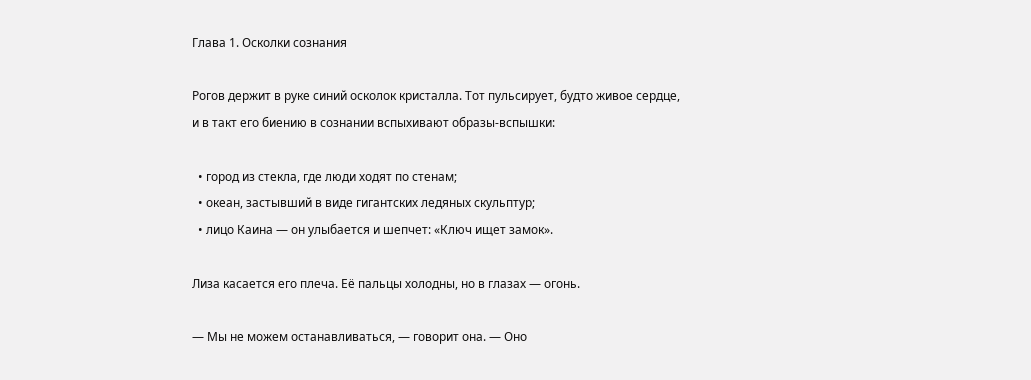Глава 1. Осколки сознания

Рогов держит в руке синий осколок кристалла. Тот пульсирует, будто живое сердце, и в такт его биению в сознании вспыхивают образы‑вспышки:

  • город из стекла, где люди ходят по стенам;
  • океан, застывший в виде гигантских ледяных скульптур;
  • лицо Каина — он улыбается и шепчет: «Ключ ищет замок».

Лиза касается его плеча. Её пальцы холодны, но в глазах — огонь.

— Мы не можем останавливаться, — говорит она. — Оно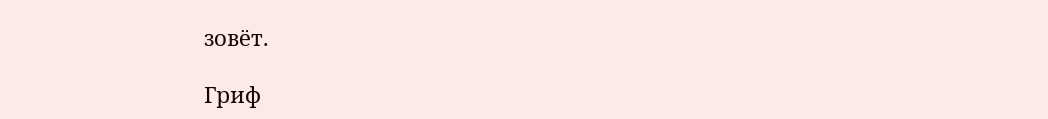зовёт.

Гриф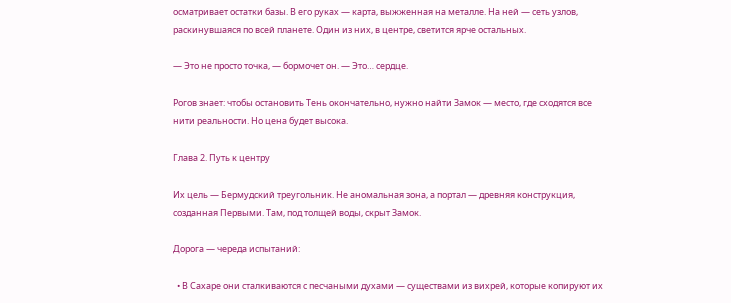осматривает остатки базы. В его руках — карта, выжженная на металле. На ней — сеть узлов, раскинувшаяся по всей планете. Один из них, в центре, светится ярче остальных.

— Это не просто точка, — бормочет он. — Это… сердце.

Рогов знает: чтобы остановить Тень окончательно, нужно найти Замок — место, где сходятся все нити реальности. Но цена будет высока.

Глава 2. Путь к центру

Их цель — Бермудский треугольник. Не аномальная зона, а портал — древняя конструкция, созданная Первыми. Там, под толщей воды, скрыт Замок.

Дорога — череда испытаний:

  • В Сахаре они сталкиваются с песчаными духами — существами из вихрей, которые копируют их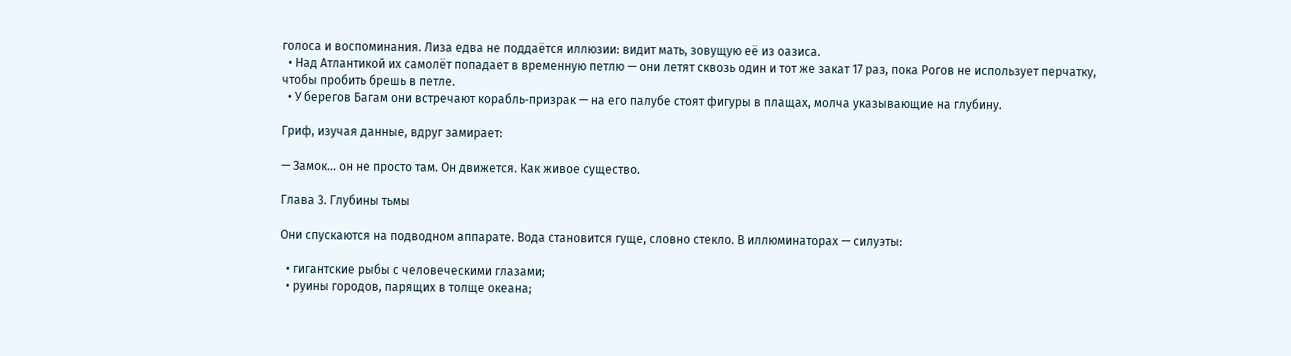голоса и воспоминания. Лиза едва не поддаётся иллюзии: видит мать, зовущую её из оазиса.
  • Над Атлантикой их самолёт попадает в временную петлю — они летят сквозь один и тот же закат 17 раз, пока Рогов не использует перчатку, чтобы пробить брешь в петле.
  • У берегов Багам они встречают корабль‑призрак — на его палубе стоят фигуры в плащах, молча указывающие на глубину.

Гриф, изучая данные, вдруг замирает:

— Замок… он не просто там. Он движется. Как живое существо.

Глава 3. Глубины тьмы

Они спускаются на подводном аппарате. Вода становится гуще, словно стекло. В иллюминаторах — силуэты:

  • гигантские рыбы с человеческими глазами;
  • руины городов, парящих в толще океана;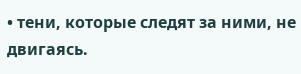• тени, которые следят за ними, не двигаясь.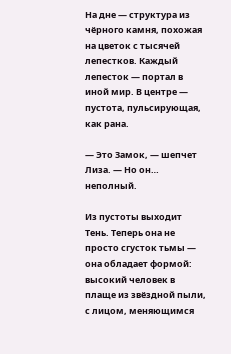На дне — структура из чёрного камня, похожая на цветок с тысячей лепестков. Каждый лепесток — портал в иной мир. В центре — пустота, пульсирующая, как рана.

— Это Замок, — шепчет Лиза. — Но он… неполный.

Из пустоты выходит Тень. Теперь она не просто сгусток тьмы — она обладает формой: высокий человек в плаще из звёздной пыли, с лицом, меняющимся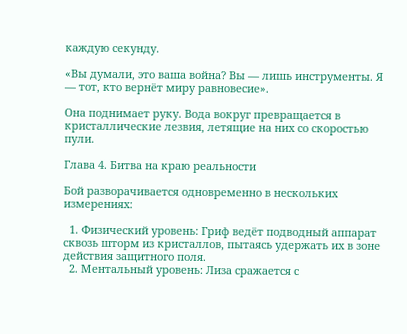каждую секунду.

«Вы думали, это ваша война? Вы — лишь инструменты. Я — тот, кто вернёт миру равновесие».

Она поднимает руку. Вода вокруг превращается в кристаллические лезвия, летящие на них со скоростью пули.

Глава 4. Битва на краю реальности

Бой разворачивается одновременно в нескольких измерениях:

  1. Физический уровень: Гриф ведёт подводный аппарат сквозь шторм из кристаллов, пытаясь удержать их в зоне действия защитного поля.
  2. Ментальный уровень: Лиза сражается с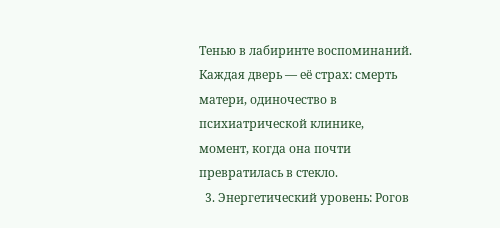Тенью в лабиринте воспоминаний. Каждая дверь — её страх: смерть матери, одиночество в психиатрической клинике, момент, когда она почти превратилась в стекло.
  3. Энергетический уровень: Рогов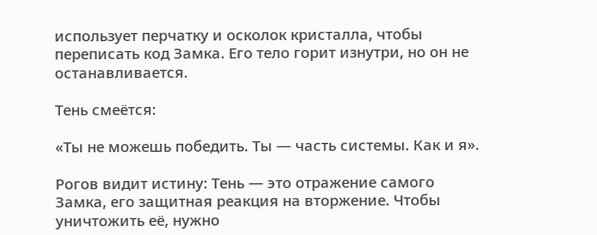использует перчатку и осколок кристалла, чтобы переписать код Замка. Его тело горит изнутри, но он не останавливается.

Тень смеётся:

«Ты не можешь победить. Ты — часть системы. Как и я».

Рогов видит истину: Тень — это отражение самого Замка, его защитная реакция на вторжение. Чтобы уничтожить её, нужно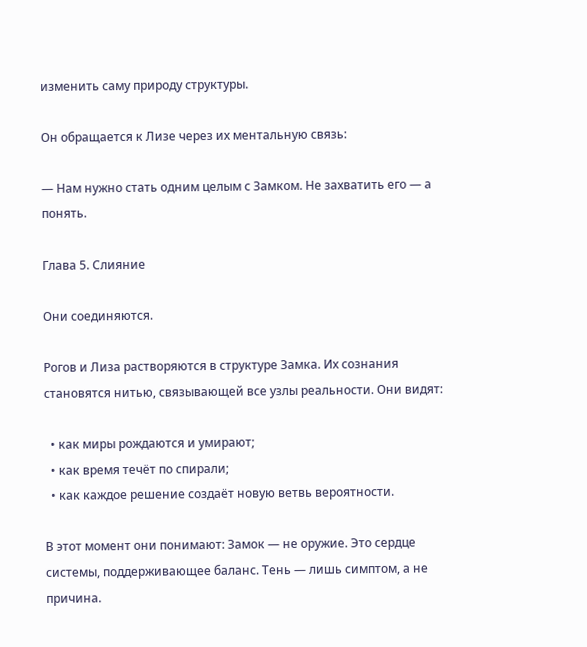изменить саму природу структуры.

Он обращается к Лизе через их ментальную связь:

— Нам нужно стать одним целым с Замком. Не захватить его — а понять.

Глава 5. Слияние

Они соединяются.

Рогов и Лиза растворяются в структуре Замка. Их сознания становятся нитью, связывающей все узлы реальности. Они видят:

  • как миры рождаются и умирают;
  • как время течёт по спирали;
  • как каждое решение создаёт новую ветвь вероятности.

В этот момент они понимают: Замок — не оружие. Это сердце системы, поддерживающее баланс. Тень — лишь симптом, а не причина.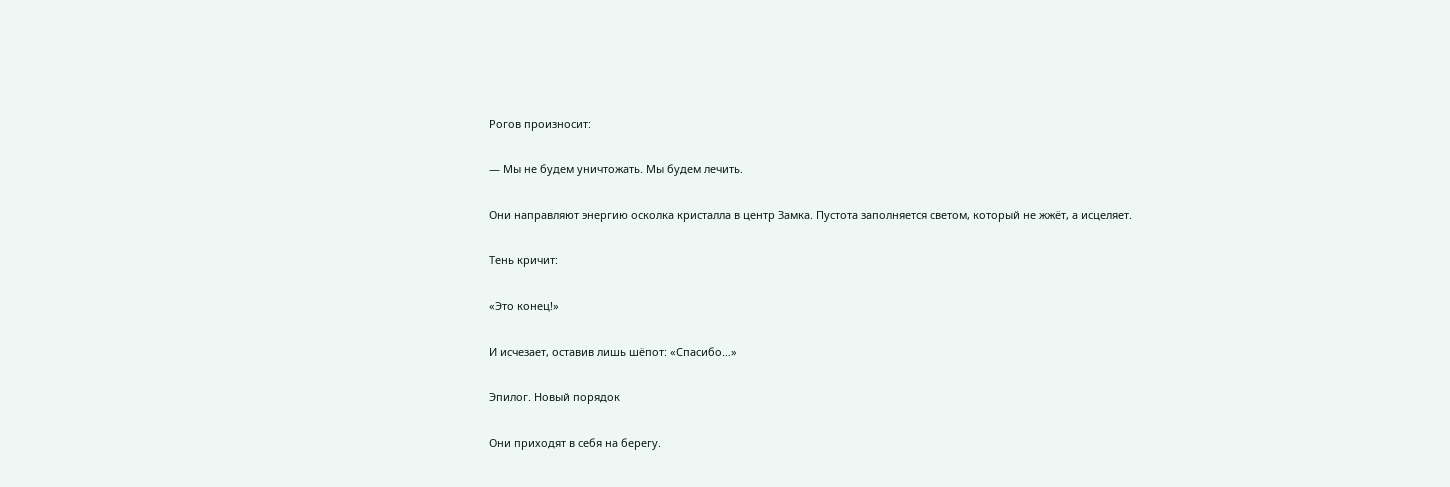Рогов произносит:

— Мы не будем уничтожать. Мы будем лечить.

Они направляют энергию осколка кристалла в центр Замка. Пустота заполняется светом, который не жжёт, а исцеляет.

Тень кричит:

«Это конец!»

И исчезает, оставив лишь шёпот: «Спасибо…»

Эпилог. Новый порядок

Они приходят в себя на берегу.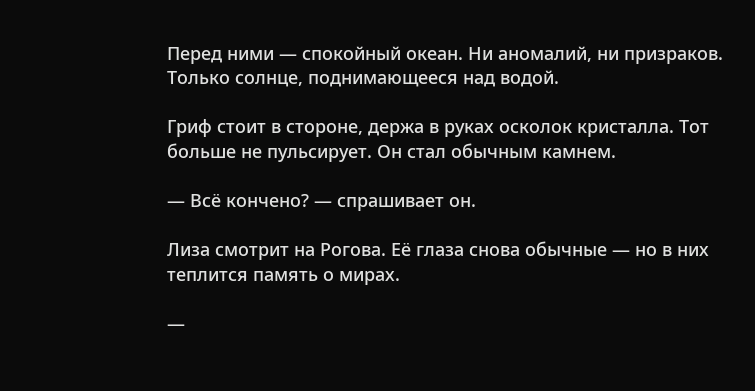Перед ними — спокойный океан. Ни аномалий, ни призраков. Только солнце, поднимающееся над водой.

Гриф стоит в стороне, держа в руках осколок кристалла. Тот больше не пульсирует. Он стал обычным камнем.

— Всё кончено? — спрашивает он.

Лиза смотрит на Рогова. Её глаза снова обычные — но в них теплится память о мирах.

—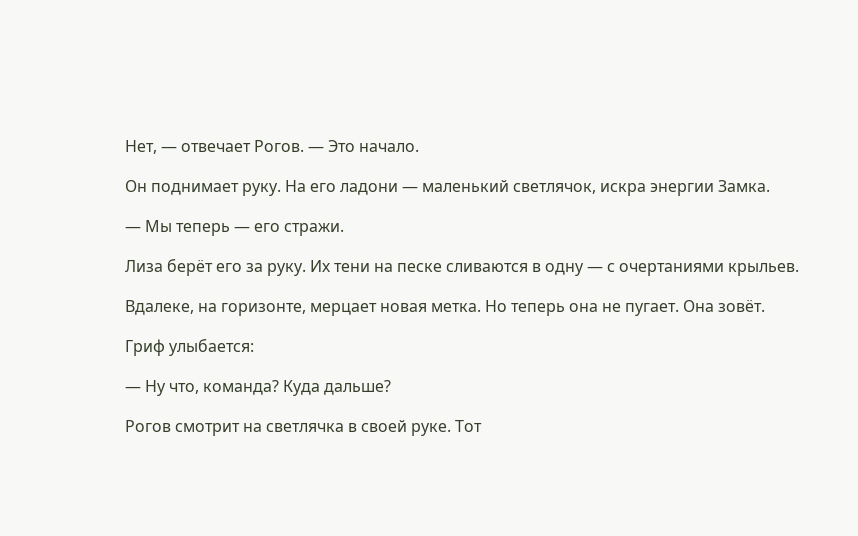Нет, — отвечает Рогов. — Это начало.

Он поднимает руку. На его ладони — маленький светлячок, искра энергии Замка.

— Мы теперь — его стражи.

Лиза берёт его за руку. Их тени на песке сливаются в одну — с очертаниями крыльев.

Вдалеке, на горизонте, мерцает новая метка. Но теперь она не пугает. Она зовёт.

Гриф улыбается:

— Ну что, команда? Куда дальше?

Рогов смотрит на светлячка в своей руке. Тот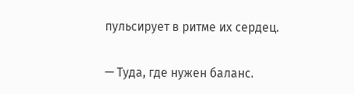пульсирует в ритме их сердец.

— Туда, где нужен баланс.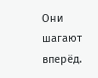Они шагают вперёд.